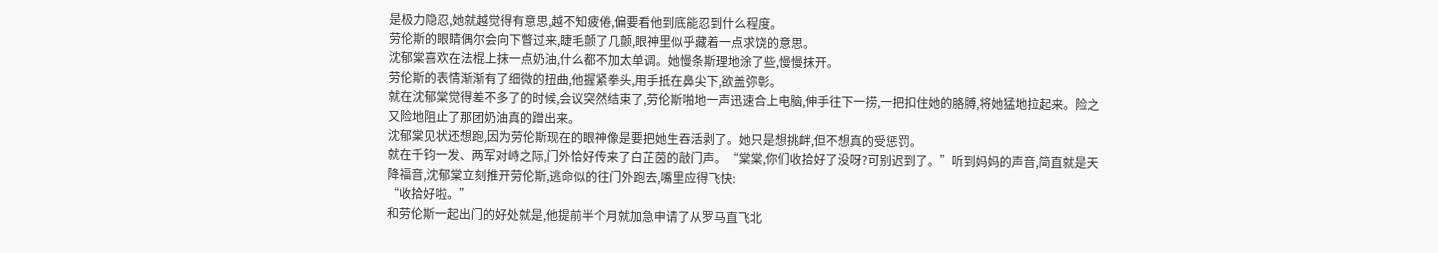是极力隐忍,她就越觉得有意思,越不知疲倦,偏要看他到底能忍到什么程度。
劳伦斯的眼睛偶尔会向下瞥过来,睫毛颤了几颤,眼神里似乎藏着一点求饶的意思。
沈郁棠喜欢在法棍上抹一点奶油,什么都不加太单调。她慢条斯理地涂了些,慢慢抹开。
劳伦斯的表情渐渐有了细微的扭曲,他握紧拳头,用手抵在鼻尖下,欲盖弥彰。
就在沈郁棠觉得差不多了的时候,会议突然结束了,劳伦斯啪地一声迅速合上电脑,伸手往下一捞,一把扣住她的胳膊,将她猛地拉起来。险之又险地阻止了那团奶油真的蹭出来。
沈郁棠见状还想跑,因为劳伦斯现在的眼神像是要把她生吞活剥了。她只是想挑衅,但不想真的受惩罚。
就在千钧一发、两军对峙之际,门外恰好传来了白芷茵的敲门声。“棠棠,你们收拾好了没呀?可别迟到了。”听到妈妈的声音,简直就是天降福音,沈郁棠立刻推开劳伦斯,逃命似的往门外跑去,嘴里应得飞快:
“收拾好啦。”
和劳伦斯一起出门的好处就是,他提前半个月就加急申请了从罗马直飞北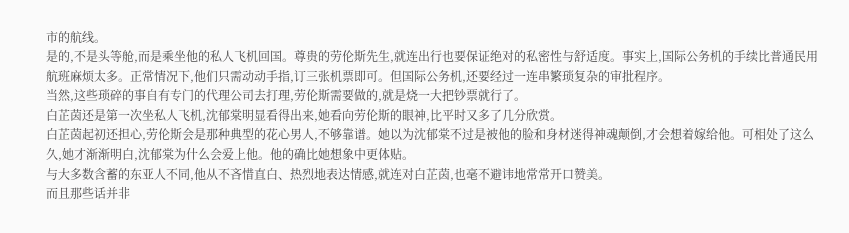市的航线。
是的,不是头等舱,而是乘坐他的私人飞机回国。尊贵的劳伦斯先生,就连出行也要保证绝对的私密性与舒适度。事实上,国际公务机的手续比普通民用航班麻烦太多。正常情况下,他们只需动动手指,订三张机票即可。但国际公务机,还要经过一连串繁琐复杂的审批程序。
当然,这些琐碎的事自有专门的代理公司去打理,劳伦斯需要做的,就是烧一大把钞票就行了。
白芷茵还是第一次坐私人飞机,沈郁棠明显看得出来,她看向劳伦斯的眼神,比平时又多了几分欣赏。
白芷茵起初还担心,劳伦斯会是那种典型的花心男人,不够靠谱。她以为沈郁棠不过是被他的脸和身材迷得神魂颠倒,才会想着嫁给他。可相处了这么久,她才渐渐明白,沈郁棠为什么会爱上他。他的确比她想象中更体贴。
与大多数含蓄的东亚人不同,他从不吝惜直白、热烈地表达情感,就连对白芷茵,也毫不避讳地常常开口赞美。
而且那些话并非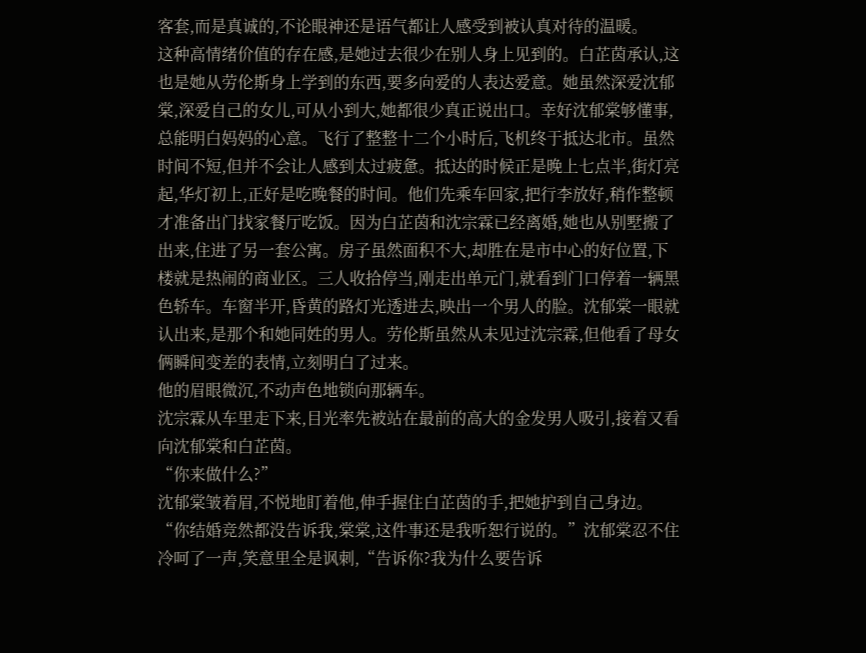客套,而是真诚的,不论眼神还是语气都让人感受到被认真对待的温暖。
这种高情绪价值的存在感,是她过去很少在别人身上见到的。白芷茵承认,这也是她从劳伦斯身上学到的东西,要多向爱的人表达爱意。她虽然深爱沈郁棠,深爱自己的女儿,可从小到大,她都很少真正说出口。幸好沈郁棠够懂事,总能明白妈妈的心意。飞行了整整十二个小时后,飞机终于抵达北市。虽然时间不短,但并不会让人感到太过疲惫。抵达的时候正是晚上七点半,街灯亮起,华灯初上,正好是吃晚餐的时间。他们先乘车回家,把行李放好,稍作整顿才准备出门找家餐厅吃饭。因为白芷茵和沈宗霖已经离婚,她也从别墅搬了出来,住进了另一套公寓。房子虽然面积不大,却胜在是市中心的好位置,下楼就是热闹的商业区。三人收拾停当,刚走出单元门,就看到门口停着一辆黑色轿车。车窗半开,昏黄的路灯光透进去,映出一个男人的脸。沈郁棠一眼就认出来,是那个和她同姓的男人。劳伦斯虽然从未见过沈宗霖,但他看了母女俩瞬间变差的表情,立刻明白了过来。
他的眉眼微沉,不动声色地锁向那辆车。
沈宗霖从车里走下来,目光率先被站在最前的高大的金发男人吸引,接着又看向沈郁棠和白芷茵。
“你来做什么?”
沈郁棠皱着眉,不悦地盯着他,伸手握住白芷茵的手,把她护到自己身边。“你结婚竞然都没告诉我,棠棠,这件事还是我听恕行说的。”沈郁棠忍不住冷呵了一声,笑意里全是讽刺,“告诉你?我为什么要告诉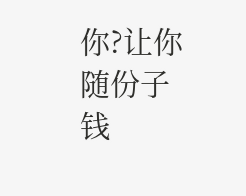你?让你随份子钱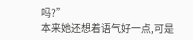吗?”
本来她还想着语气好一点,可是